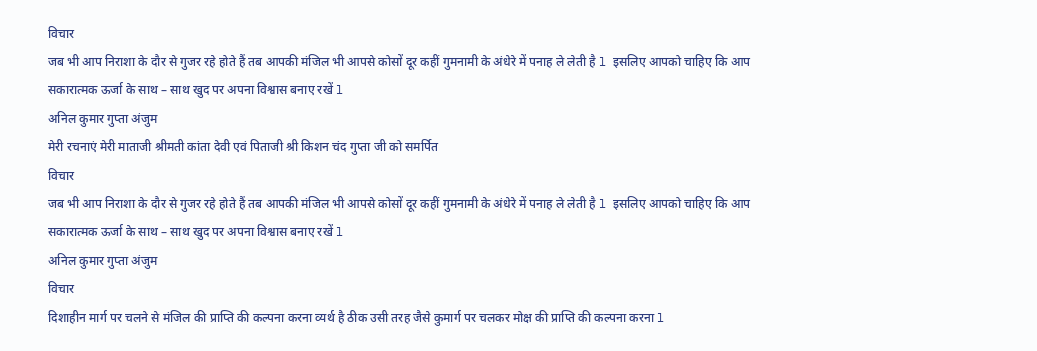विचार
जब भी आप निराशा के दौर से गुजर रहे होते हैं तब आपकी मंजिल भी आपसे कोसों दूर कहीं गुमनामी के अंधेरे में पनाह ले लेती है l इसलिए आपको चाहिए कि आप सकारात्मक ऊर्जा के साथ – साथ खुद पर अपना विश्वास बनाए रखें l
अनिल कुमार गुप्ता अंजुम
मेरी रचनाएं मेरी माताजी श्रीमती कांता देवी एवं पिताजी श्री किशन चंद गुप्ता जी को समर्पित
विचार
जब भी आप निराशा के दौर से गुजर रहे होते हैं तब आपकी मंजिल भी आपसे कोसों दूर कहीं गुमनामी के अंधेरे में पनाह ले लेती है l इसलिए आपको चाहिए कि आप सकारात्मक ऊर्जा के साथ – साथ खुद पर अपना विश्वास बनाए रखें l
अनिल कुमार गुप्ता अंजुम
विचार
दिशाहीन मार्ग पर चलने से मंजिल की प्राप्ति की कल्पना करना व्यर्थ है ठीक उसी तरह जैसे कुमार्ग पर चलकर मोक्ष की प्राप्ति की कल्पना करना l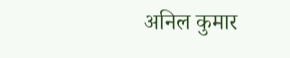अनिल कुमार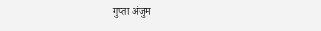गुप्ता अंजुम